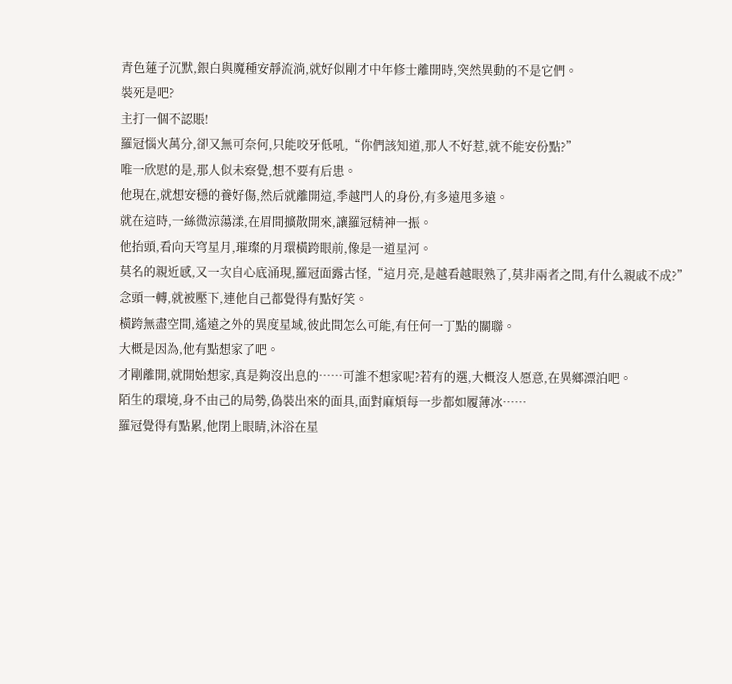青色蓮子沉默,銀白與魔種安靜流淌,就好似剛才中年修士離開時,突然異動的不是它們。
裝死是吧?
主打一個不認賬!
羅冠惱火萬分,卻又無可奈何,只能咬牙低吼,“你們該知道,那人不好惹,就不能安份點?”
唯一欣慰的是,那人似未察覺,想不要有后患。
他現在,就想安穩的養好傷,然后就離開這,季越門人的身份,有多遠甩多遠。
就在這時,一絲微涼蕩漾,在眉間擴散開來,讓羅冠精神一振。
他抬頭,看向天穹星月,璀璨的月環橫跨眼前,像是一道星河。
莫名的親近感,又一次自心底涌現,羅冠面露古怪,“這月亮,是越看越眼熟了,莫非兩者之間,有什么親戚不成?”
念頭一轉,就被壓下,連他自己都覺得有點好笑。
橫跨無盡空間,遙遠之外的異度星域,彼此間怎么可能,有任何一丁點的關聯。
大概是因為,他有點想家了吧。
才剛離開,就開始想家,真是夠沒出息的……可誰不想家呢?若有的選,大概沒人愿意,在異鄉漂泊吧。
陌生的環境,身不由己的局勢,偽裝出來的面具,面對麻煩每一步都如履薄冰……
羅冠覺得有點累,他閉上眼睛,沐浴在星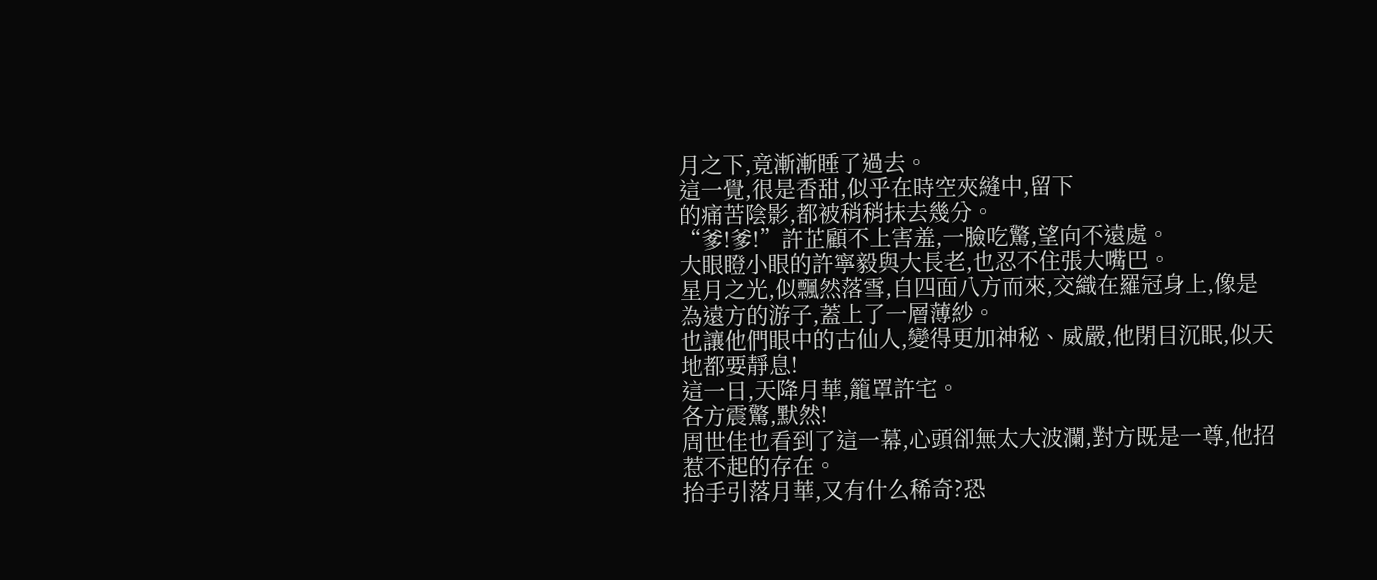月之下,竟漸漸睡了過去。
這一覺,很是香甜,似乎在時空夾縫中,留下
的痛苦陰影,都被稍稍抹去幾分。
“爹!爹!”許芷顧不上害羞,一臉吃驚,望向不遠處。
大眼瞪小眼的許寧毅與大長老,也忍不住張大嘴巴。
星月之光,似飄然落雪,自四面八方而來,交織在羅冠身上,像是為遠方的游子,蓋上了一層薄紗。
也讓他們眼中的古仙人,變得更加神秘、威嚴,他閉目沉眠,似天地都要靜息!
這一日,天降月華,籠罩許宅。
各方震驚,默然!
周世佳也看到了這一幕,心頭卻無太大波瀾,對方既是一尊,他招惹不起的存在。
抬手引落月華,又有什么稀奇?恐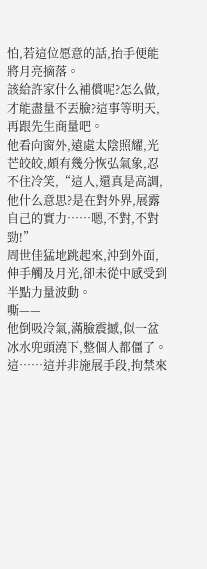怕,若這位愿意的話,抬手便能將月亮摘落。
該給許家什么補償呢?怎么做,才能盡量不丟臉?這事等明天,再跟先生商量吧。
他看向窗外,遠處太陰照耀,光芒皎皎,頗有幾分恢弘氣象,忍不住冷笑,“這人,還真是高調,他什么意思?是在對外界,展露自己的實力……嗯,不對,不對勁!”
周世佳猛地跳起來,沖到外面,伸手觸及月光,卻未從中感受到半點力量波動。
嘶——
他倒吸冷氣,滿臉震撼,似一盆冰水兜頭澆下,整個人都僵了。
這……這并非施展手段,拘禁來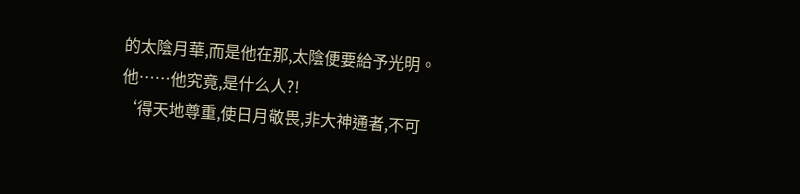的太陰月華,而是他在那,太陰便要給予光明。
他……他究竟,是什么人?!
‘得天地尊重,使日月敬畏,非大神通者,不可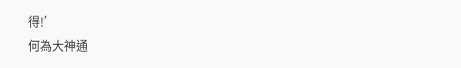得!’
何為大神通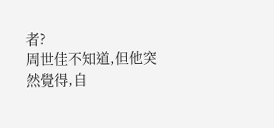者?
周世佳不知道,但他突
然覺得,自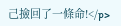己撿回了一條命!</p>